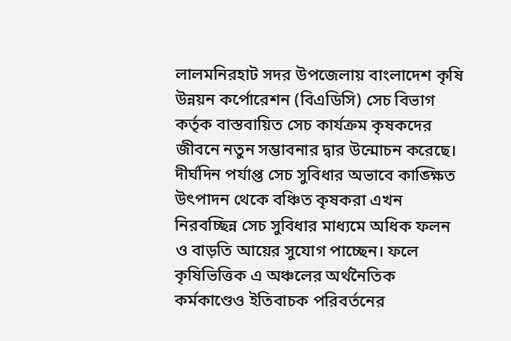লালমনিরহাট সদর উপজেলায় বাংলাদেশ কৃষি উন্নয়ন কর্পোরেশন (বিএডিসি) সেচ বিভাগ কর্তৃক বাস্তবায়িত সেচ কার্যক্রম কৃষকদের জীবনে নতুন সম্ভাবনার দ্বার উন্মোচন করেছে।
দীর্ঘদিন পর্যাপ্ত সেচ সুবিধার অভাবে কাঙ্ক্ষিত উৎপাদন থেকে বঞ্চিত কৃষকরা এখন নিরবচ্ছিন্ন সেচ সুবিধার মাধ্যমে অধিক ফলন ও বাড়তি আয়ের সুযোগ পাচ্ছেন। ফলে কৃষিভিত্তিক এ অঞ্চলের অর্থনৈতিক কর্মকাণ্ডেও ইতিবাচক পরিবর্তনের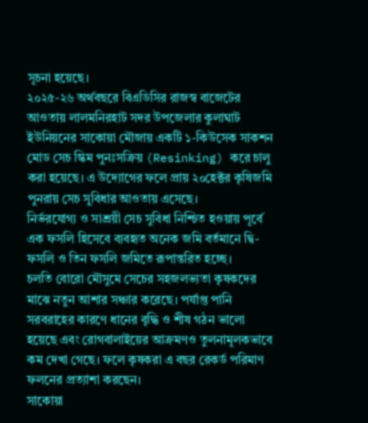সূচনা হয়েছে।
২০২৫-২৬ অর্থবছরে বিএডিসির রাজস্ব বাজেটের আওতায় লালমনিরহাট সদর উপজেলার কুলাঘাট ইউনিয়নের সাকোয়া মৌজায় একটি ১-কিউসেক সাকশন মোড সেচ স্কিম পুনঃসক্রিয় (Resinking) করে চালু করা হয়েছে। এ উদ্যোগের ফলে প্রায় ২০হেক্টর কৃষিজমি পুনরায় সেচ সুবিধার আওতায় এসেছে।
নির্ভরযোগ্য ও সাশ্রয়ী সেচ সুবিধা নিশ্চিত হওয়ায় পূর্বে এক ফসলি হিসেবে ব্যবহৃত অনেক জমি বর্তমানে দ্বি-ফসলি ও তিন ফসলি জমিতে রূপান্তরিত হচ্ছে।
চলতি বোরো মৌসুমে সেচের সহজলভ্যতা কৃষকদের মাঝে নতুন আশার সঞ্চার করেছে। পর্যাপ্ত পানি সরবরাহের কারণে ধানের বৃদ্ধি ও শীষ গঠন ভালো হয়েছে এবং রোগবালাইয়ের আক্রমণও তুলনামূলকভাবে কম দেখা গেছে। ফলে কৃষকরা এ বছর রেকর্ড পরিমাণ ফলনের প্রত্যাশা করছেন।
সাকোয়া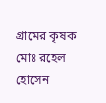গ্রামের কৃষক মোঃ রহেল হোসেন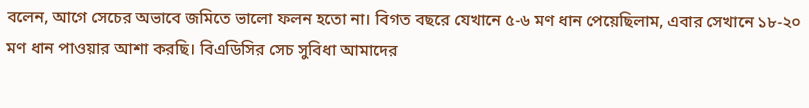বলেন, আগে সেচের অভাবে জমিতে ভালো ফলন হতো না। বিগত বছরে যেখানে ৫-৬ মণ ধান পেয়েছিলাম, এবার সেখানে ১৮-২০ মণ ধান পাওয়ার আশা করছি। বিএডিসির সেচ সুবিধা আমাদের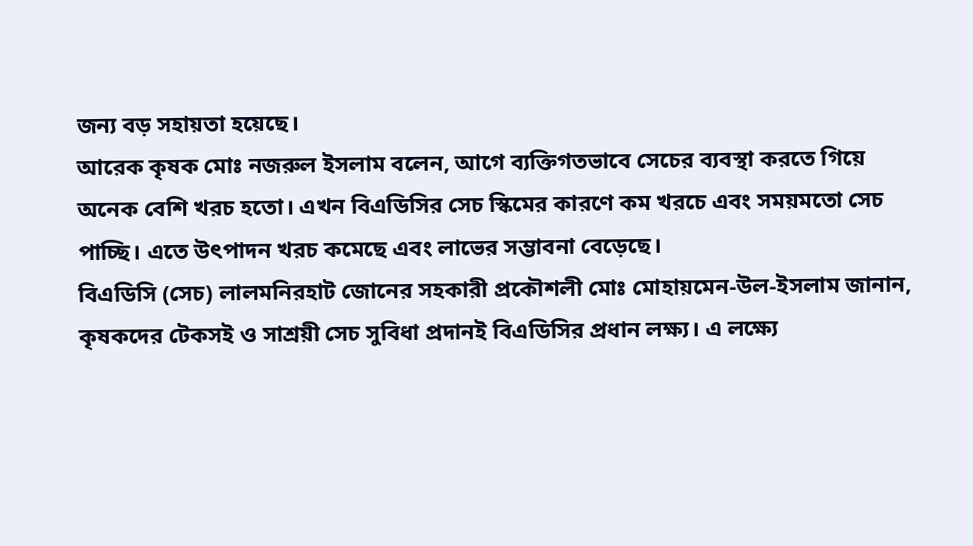জন্য বড় সহায়তা হয়েছে।
আরেক কৃষক মোঃ নজরুল ইসলাম বলেন, আগে ব্যক্তিগতভাবে সেচের ব্যবস্থা করতে গিয়ে অনেক বেশি খরচ হতো। এখন বিএডিসির সেচ স্কিমের কারণে কম খরচে এবং সময়মতো সেচ পাচ্ছি। এতে উৎপাদন খরচ কমেছে এবং লাভের সম্ভাবনা বেড়েছে।
বিএডিসি (সেচ) লালমনিরহাট জোনের সহকারী প্রকৌশলী মোঃ মোহায়মেন-উল-ইসলাম জানান, কৃষকদের টেকসই ও সাশ্রয়ী সেচ সুবিধা প্রদানই বিএডিসির প্রধান লক্ষ্য। এ লক্ষ্যে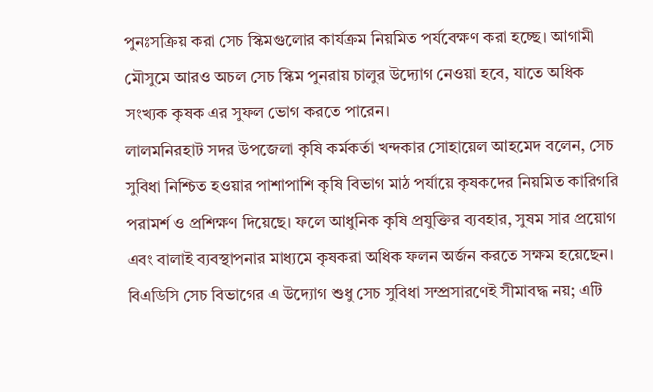পুনঃসক্রিয় করা সেচ স্কিমগুলোর কার্যক্রম নিয়মিত পর্যবেক্ষণ করা হচ্ছে। আগামী মৌসুমে আরও অচল সেচ স্কিম পুনরায় চালুর উদ্যোগ নেওয়া হবে, যাতে অধিক সংখ্যক কৃষক এর সুফল ভোগ করতে পারেন।
লালমনিরহাট সদর উপজেলা কৃষি কর্মকর্তা খন্দকার সোহায়েল আহমেদ বলেন, সেচ সুবিধা নিশ্চিত হওয়ার পাশাপাশি কৃষি বিভাগ মাঠ পর্যায়ে কৃষকদের নিয়মিত কারিগরি পরামর্শ ও প্রশিক্ষণ দিয়েছে। ফলে আধুনিক কৃষি প্রযুক্তির ব্যবহার, সুষম সার প্রয়োগ এবং বালাই ব্যবস্থাপনার মাধ্যমে কৃষকরা অধিক ফলন অর্জন করতে সক্ষম হয়েছেন। বিএডিসি সেচ বিভাগের এ উদ্যোগ শুধু সেচ সুবিধা সম্প্রসারণেই সীমাবদ্ধ নয়; এটি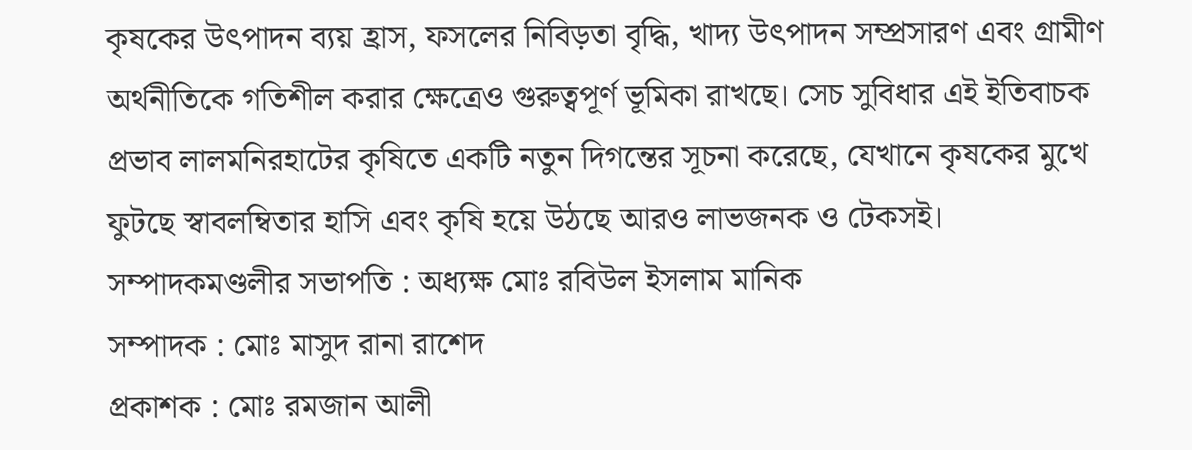কৃষকের উৎপাদন ব্যয় হ্রাস, ফসলের নিবিড়তা বৃদ্ধি, খাদ্য উৎপাদন সম্প্রসারণ এবং গ্রামীণ অর্থনীতিকে গতিশীল করার ক্ষেত্রেও গুরুত্বপূর্ণ ভূমিকা রাখছে। সেচ সুবিধার এই ইতিবাচক প্রভাব লালমনিরহাটের কৃষিতে একটি নতুন দিগন্তের সূচনা করেছে, যেখানে কৃষকের মুখে ফুটছে স্বাবলম্বিতার হাসি এবং কৃষি হয়ে উঠছে আরও লাভজনক ও টেকসই।
সম্পাদকমণ্ডলীর সভাপতি : অধ্যক্ষ মোঃ রবিউল ইসলাম মানিক
সম্পাদক : মোঃ মাসুদ রানা রাশেদ
প্রকাশক : মোঃ রমজান আলী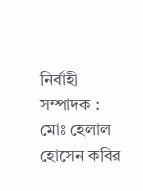নির্বাহী সম্পাদক : মোঃ হেলাল হোসেন কবির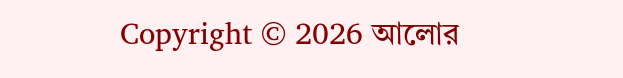Copyright © 2026 আলোর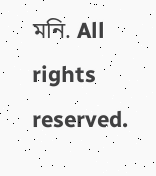মনি. All rights reserved.